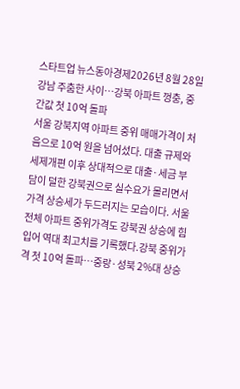스타트업 뉴스동아경제2026년 8월 28일
강남 주춤한 사이…강북 아파트 껑충, 중간값 첫 10억 돌파
서울 강북지역 아파트 중위 매매가격이 처음으로 10억 원을 넘어섰다. 대출 규제와 세제개편 이후 상대적으로 대출·세금 부담이 덜한 강북권으로 실수요가 몰리면서 가격 상승세가 두드러지는 모습이다. 서울 전체 아파트 중위가격도 강북권 상승에 힘입어 역대 최고치를 기록했다.강북 중위가격 첫 10억 돌파…중랑·성북 2%대 상승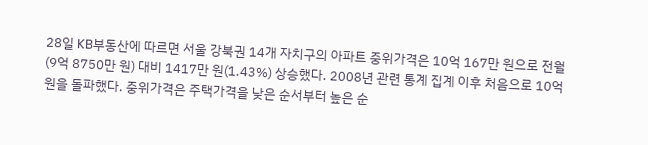28일 KB부동산에 따르면 서울 강북권 14개 자치구의 아파트 중위가격은 10억 167만 원으로 전월(9억 8750만 원) 대비 1417만 원(1.43%) 상승했다. 2008년 관련 통계 집계 이후 처음으로 10억 원을 돌파했다. 중위가격은 주택가격을 낮은 순서부터 높은 순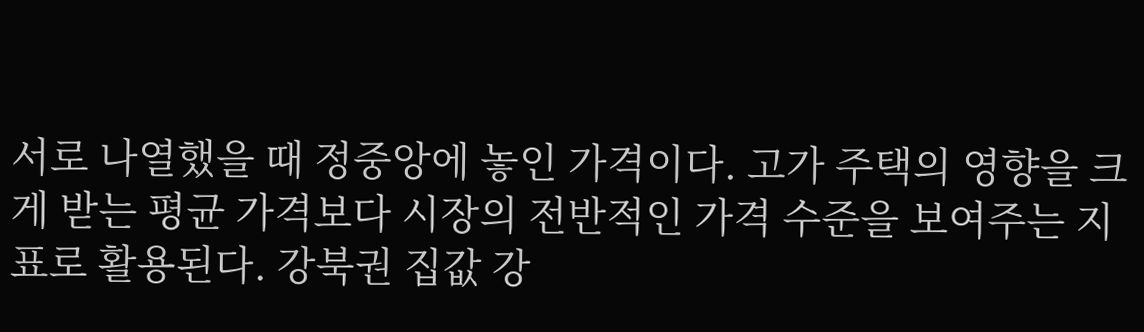서로 나열했을 때 정중앙에 놓인 가격이다. 고가 주택의 영향을 크게 받는 평균 가격보다 시장의 전반적인 가격 수준을 보여주는 지표로 활용된다. 강북권 집값 강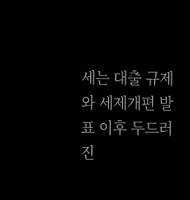세는 대출 규제와 세제개편 발표 이후 두드러진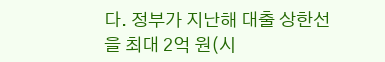다. 정부가 지난해 대출 상한선을 최대 2억 원(시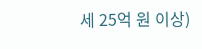세 25억 원 이상)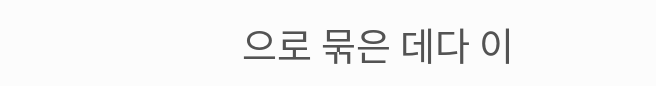으로 묶은 데다 이